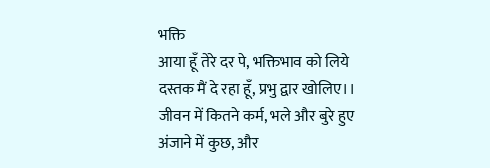भक्ति
आया हूँ तेरे दर पे, भक्तिभाव को लिये
दस्तक मैं दे रहा हूँ, प्रभु द्वार खोलिए।।
जीवन में कितने कर्म, भले और बुरे हुए
अंजाने में कुछ, और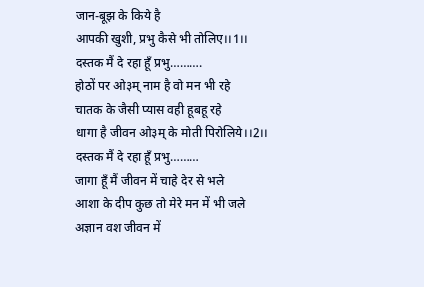जान-बूझ के किये है
आपकी खुशी, प्रभु कैसे भी तोलिए।।1।।
दस्तक मैं दे रहा हूँ प्रभु……….
होठों पर ओ३म् नाम है वो मन भी रहे
चातक के जैसी प्यास वही हूबहू रहे
धागा है जीवन ओ३म् के मोती पिरोलिये।।2।।
दस्तक मैं दे रहा हूँ प्रभु………
जागा हूँ मैं जीवन में चाहे देर से भले
आशा के दीप कुछ तो मेरे मन में भी जले
अज्ञान वश जीवन में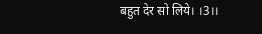बहुत देर सो लिये। ।3।।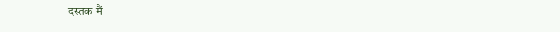दस्तक मैं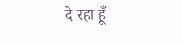दे रहा हूँ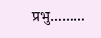प्रभु………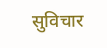सुविचार